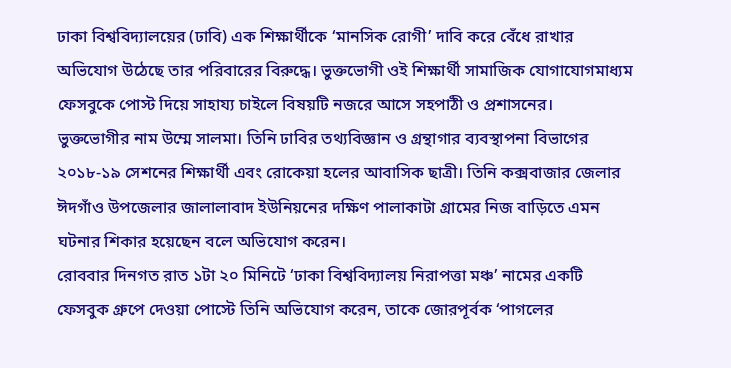ঢাকা বিশ্ববিদ্যালয়ের (ঢাবি) এক শিক্ষার্থীকে ‘মানসিক রোগী’ দাবি করে বেঁধে রাখার অভিযোগ উঠেছে তার পরিবারের বিরুদ্ধে। ভুক্তভোগী ওই শিক্ষার্থী সামাজিক যোগাযোগমাধ্যম ফেসবুকে পোস্ট দিয়ে সাহায্য চাইলে বিষয়টি নজরে আসে সহপাঠী ও প্রশাসনের।
ভুক্তভোগীর নাম উম্মে সালমা। তিনি ঢাবির তথ্যবিজ্ঞান ও গ্রন্থাগার ব্যবস্থাপনা বিভাগের ২০১৮-১৯ সেশনের শিক্ষার্থী এবং রোকেয়া হলের আবাসিক ছাত্রী। তিনি কক্সবাজার জেলার ঈদগাঁও উপজেলার জালালাবাদ ইউনিয়নের দক্ষিণ পালাকাটা গ্রামের নিজ বাড়িতে এমন ঘটনার শিকার হয়েছেন বলে অভিযোগ করেন।
রোববার দিনগত রাত ১টা ২০ মিনিটে ‘ঢাকা বিশ্ববিদ্যালয় নিরাপত্তা মঞ্চ’ নামের একটি ফেসবুক গ্রুপে দেওয়া পোস্টে তিনি অভিযোগ করেন, তাকে জোরপূর্বক ‘পাগলের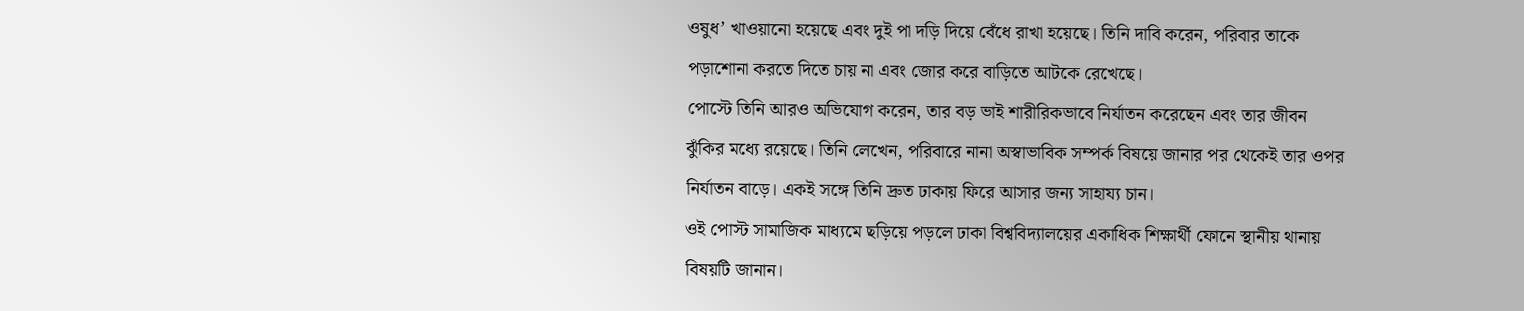ওষুধ’ খাওয়ানো হয়েছে এবং দুই পা দড়ি দিয়ে বেঁধে রাখা হয়েছে। তিনি দাবি করেন, পরিবার তাকে পড়াশোনা করতে দিতে চায় না এবং জোর করে বাড়িতে আটকে রেখেছে।
পোস্টে তিনি আরও অভিযোগ করেন, তার বড় ভাই শারীরিকভাবে নির্যাতন করেছেন এবং তার জীবন ঝুঁকির মধ্যে রয়েছে। তিনি লেখেন, পরিবারে নানা অস্বাভাবিক সম্পর্ক বিষয়ে জানার পর থেকেই তার ওপর নির্যাতন বাড়ে। একই সঙ্গে তিনি দ্রুত ঢাকায় ফিরে আসার জন্য সাহায্য চান।
ওই পোস্ট সামাজিক মাধ্যমে ছড়িয়ে পড়লে ঢাকা বিশ্ববিদ্যালয়ের একাধিক শিক্ষার্থী ফোনে স্থানীয় থানায় বিষয়টি জানান।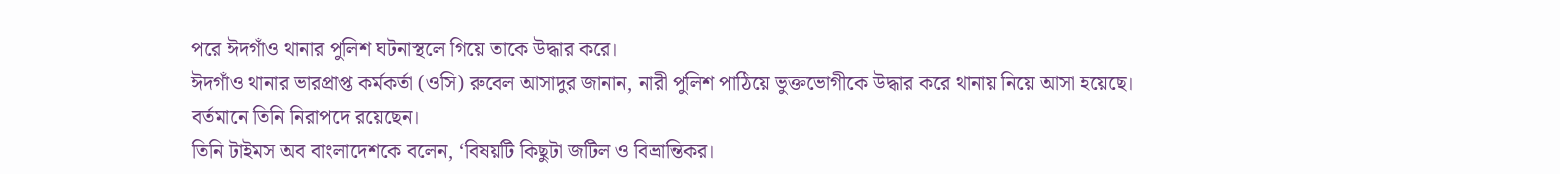পরে ঈদগাঁও থানার পুলিশ ঘটনাস্থলে গিয়ে তাকে উদ্ধার করে।
ঈদগাঁও থানার ভারপ্রাপ্ত কর্মকর্তা (ওসি) রুবেল আসাদুর জানান, নারী পুলিশ পাঠিয়ে ভুক্তভোগীকে উদ্ধার করে থানায় নিয়ে আসা হয়েছে। বর্তমানে তিনি নিরাপদে রয়েছেন।
তিনি টাইমস অব বাংলাদেশকে বলেন, ‘বিষয়টি কিছুটা জটিল ও বিভ্রান্তিকর।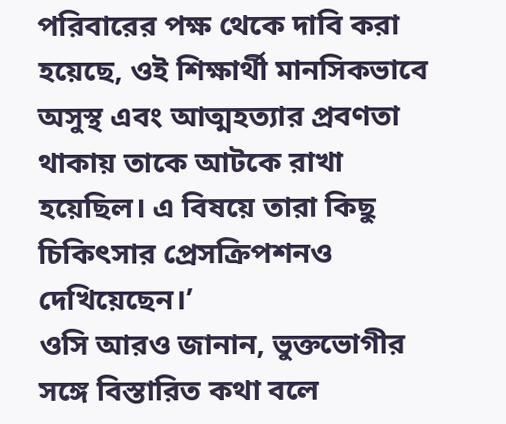পরিবারের পক্ষ থেকে দাবি করা হয়েছে, ওই শিক্ষার্থী মানসিকভাবে অসুস্থ এবং আত্মহত্যার প্রবণতা থাকায় তাকে আটকে রাখা হয়েছিল। এ বিষয়ে তারা কিছু চিকিৎসার প্রেসক্রিপশনও দেখিয়েছেন।’
ওসি আরও জানান, ভুক্তভোগীর সঙ্গে বিস্তারিত কথা বলে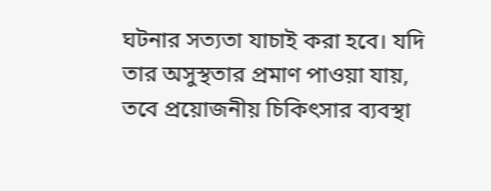ঘটনার সত্যতা যাচাই করা হবে। যদি তার অসুস্থতার প্রমাণ পাওয়া যায়, তবে প্রয়োজনীয় চিকিৎসার ব্যবস্থা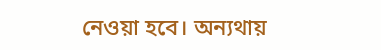নেওয়া হবে। অন্যথায়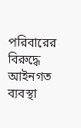পরিবারের বিরুদ্ধে আইনগত ব্যবস্থা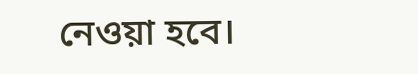নেওয়া হবে।